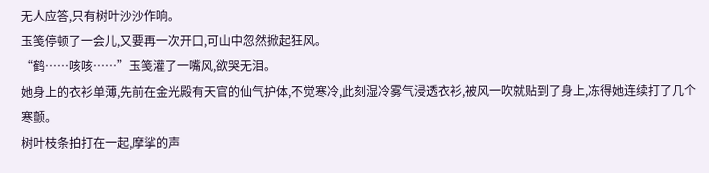无人应答,只有树叶沙沙作响。
玉笺停顿了一会儿,又要再一次开口,可山中忽然掀起狂风。
“鹤……咳咳……”玉笺灌了一嘴风,欲哭无泪。
她身上的衣衫单薄,先前在金光殿有天官的仙气护体,不觉寒冷,此刻湿冷雾气浸透衣衫,被风一吹就贴到了身上,冻得她连续打了几个寒颤。
树叶枝条拍打在一起,摩挲的声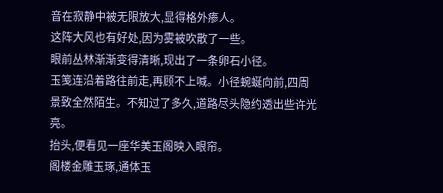音在寂静中被无限放大,显得格外瘆人。
这阵大风也有好处,因为雾被吹散了一些。
眼前丛林渐渐变得清晰,现出了一条卵石小径。
玉笺连沿着路往前走,再顾不上喊。小径蜿蜒向前,四周景致全然陌生。不知过了多久,道路尽头隐约透出些许光亮。
抬头,便看见一座华美玉阁映入眼帘。
阁楼金雕玉琢,通体玉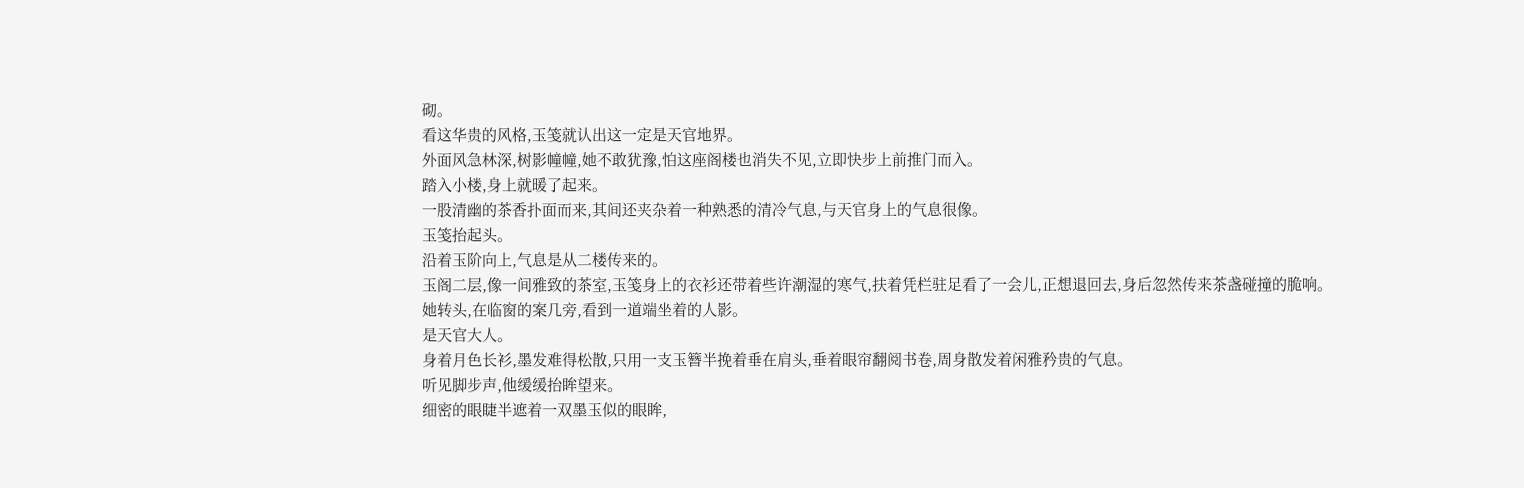砌。
看这华贵的风格,玉笺就认出这一定是天官地界。
外面风急林深,树影幢幢,她不敢犹豫,怕这座阁楼也消失不见,立即快步上前推门而入。
踏入小楼,身上就暖了起来。
一股清幽的茶香扑面而来,其间还夹杂着一种熟悉的清冷气息,与天官身上的气息很像。
玉笺抬起头。
沿着玉阶向上,气息是从二楼传来的。
玉阁二层,像一间雅致的茶室,玉笺身上的衣衫还带着些许潮湿的寒气,扶着凭栏驻足看了一会儿,正想退回去,身后忽然传来茶盏碰撞的脆响。
她转头,在临窗的案几旁,看到一道端坐着的人影。
是天官大人。
身着月色长衫,墨发难得松散,只用一支玉簪半挽着垂在肩头,垂着眼帘翻阅书卷,周身散发着闲雅矜贵的气息。
听见脚步声,他缓缓抬眸望来。
细密的眼睫半遮着一双墨玉似的眼眸,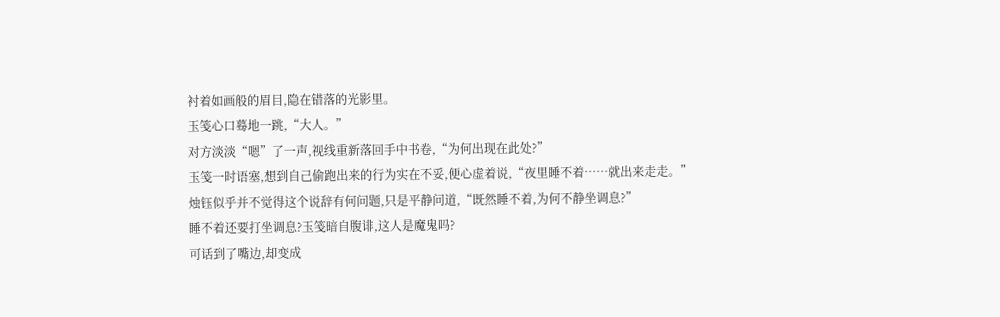衬着如画般的眉目,隐在错落的光影里。
玉笺心口蓦地一跳,“大人。”
对方淡淡“嗯”了一声,视线重新落回手中书卷,“为何出现在此处?”
玉笺一时语塞,想到自己偷跑出来的行为实在不妥,便心虚着说,“夜里睡不着……就出来走走。”
烛钰似乎并不觉得这个说辞有何问题,只是平静问道,“既然睡不着,为何不静坐调息?”
睡不着还要打坐调息?玉笺暗自腹诽,这人是魔鬼吗?
可话到了嘴边,却变成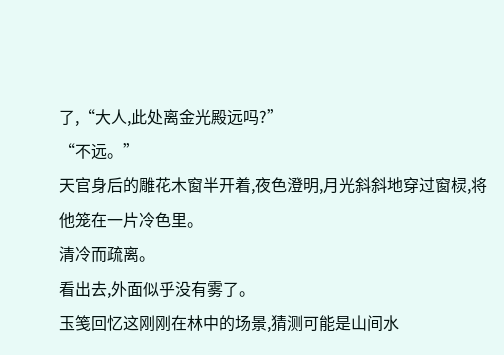了,“大人,此处离金光殿远吗?”
“不远。”
天官身后的雕花木窗半开着,夜色澄明,月光斜斜地穿过窗棂,将他笼在一片冷色里。
清冷而疏离。
看出去,外面似乎没有雾了。
玉笺回忆这刚刚在林中的场景,猜测可能是山间水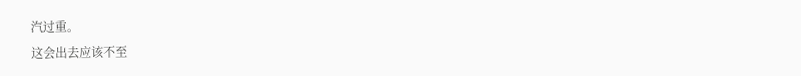汽过重。
这会出去应该不至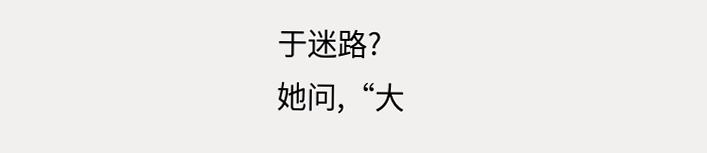于迷路?
她问,“大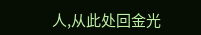人,从此处回金光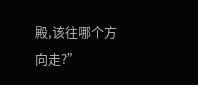殿,该往哪个方向走?”